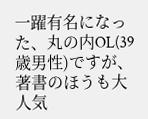一躍有名になった、丸の内OL(39歳男性)ですが、著書のほうも大人気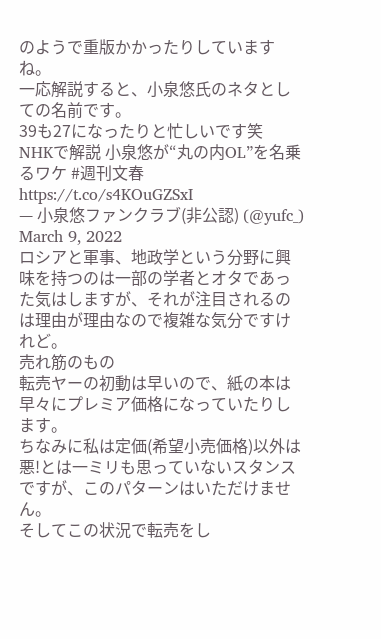のようで重版かかったりしていますね。
一応解説すると、小泉悠氏のネタとしての名前です。
39も27になったりと忙しいです笑
NHKで解説 小泉悠が“丸の内OL”を名乗るワケ #週刊文春 https://t.co/s4KOuGZSxI
— 小泉悠ファンクラブ(非公認) (@yufc_) March 9, 2022
ロシアと軍事、地政学という分野に興味を持つのは一部の学者とオタであった気はしますが、それが注目されるのは理由が理由なので複雑な気分ですけれど。
売れ筋のもの
転売ヤーの初動は早いので、紙の本は早々にプレミア価格になっていたりします。
ちなみに私は定価(希望小売価格)以外は悪!とは一ミリも思っていないスタンスですが、このパターンはいただけません。
そしてこの状況で転売をし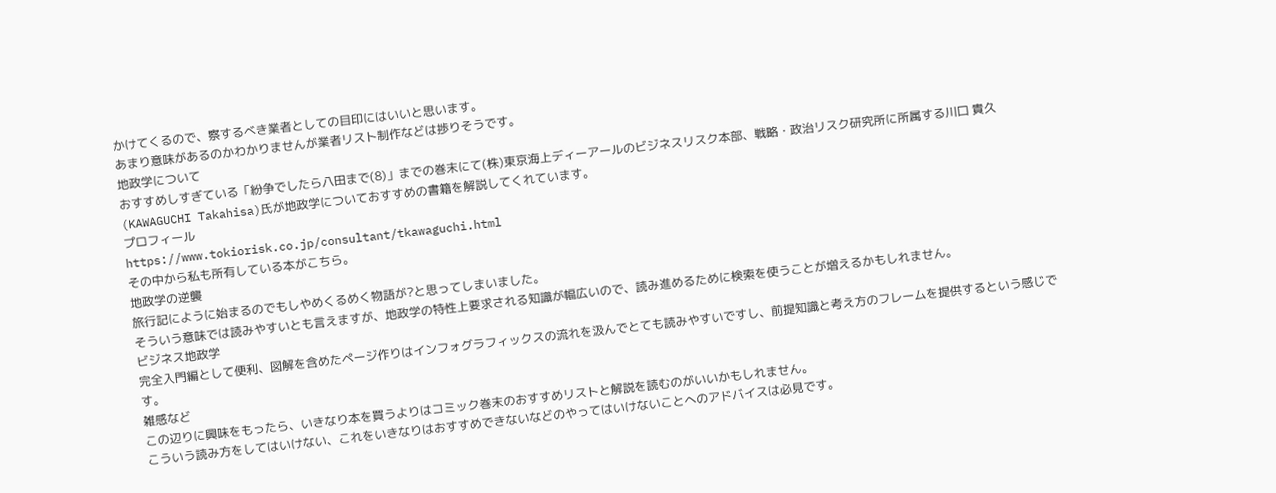かけてくるので、察するべき業者としての目印にはいいと思います。
あまり意味があるのかわかりませんが業者リスト制作などは捗りそうです。
地政学について
おすすめしすぎている「紛争でしたら八田まで(8)」までの巻末にて(株)東京海上ディーアールのビジネスリスク本部、戦略・政治リスク研究所に所属する川口 貴久(KAWAGUCHI Takahisa)氏が地政学についておすすめの書籍を解説してくれています。
プロフィール
https://www.tokiorisk.co.jp/consultant/tkawaguchi.html
その中から私も所有している本がこちら。
地政学の逆襲
旅行記にように始まるのでもしやめくるめく物語が?と思ってしまいました。
そういう意味では読みやすいとも言えますが、地政学の特性上要求される知識が幅広いので、読み進めるために検索を使うことが増えるかもしれません。
ビジネス地政学
完全入門編として便利、図解を含めたページ作りはインフォグラフィックスの流れを汲んでとても読みやすいですし、前提知識と考え方のフレームを提供するという感じです。
雑感など
この辺りに興味をもったら、いきなり本を買うよりはコミック巻末のおすすめリストと解説を読むのがいいかもしれません。
こういう読み方をしてはいけない、これをいきなりはおすすめできないなどのやってはいけないことへのアドバイスは必見です。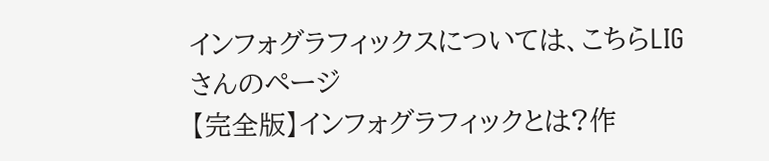インフォグラフィックスについては、こちらLIGさんのページ
【完全版】インフォグラフィックとは?作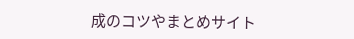成のコツやまとめサイト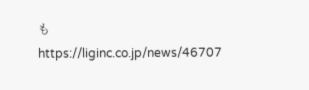も
https://liginc.co.jp/news/46707